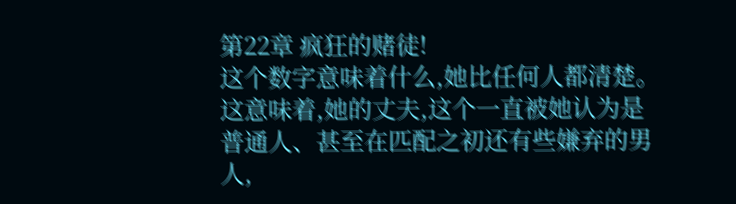第22章 疯狂的赌徒!
这个数字意味着什么,她比任何人都清楚。
这意味着,她的丈夫,这个一直被她认为是普通人、甚至在匹配之初还有些嫌弃的男人,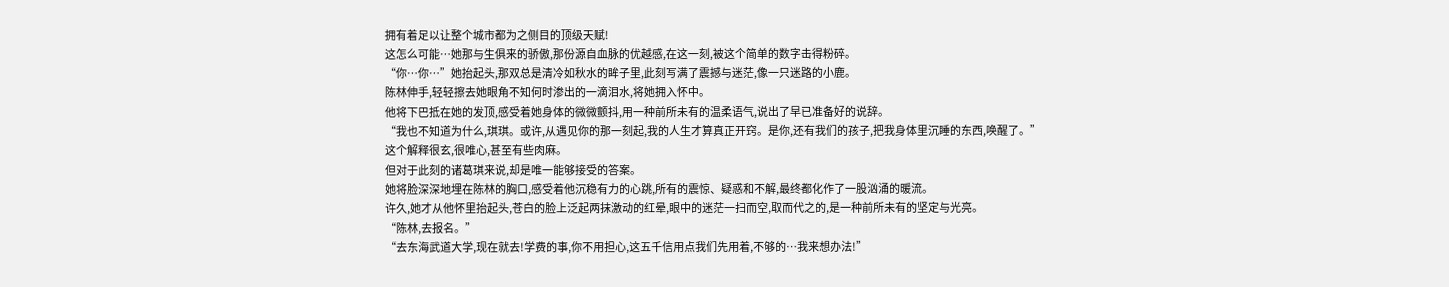拥有着足以让整个城市都为之侧目的顶级天赋!
这怎么可能…她那与生俱来的骄傲,那份源自血脉的优越感,在这一刻,被这个简单的数字击得粉碎。
“你…你…”她抬起头,那双总是清冷如秋水的眸子里,此刻写满了震撼与迷茫,像一只迷路的小鹿。
陈林伸手,轻轻擦去她眼角不知何时渗出的一滴泪水,将她拥入怀中。
他将下巴抵在她的发顶,感受着她身体的微微颤抖,用一种前所未有的温柔语气,说出了早已准备好的说辞。
“我也不知道为什么,琪琪。或许,从遇见你的那一刻起,我的人生才算真正开窍。是你,还有我们的孩子,把我身体里沉睡的东西,唤醒了。”
这个解释很玄,很唯心,甚至有些肉麻。
但对于此刻的诸葛琪来说,却是唯一能够接受的答案。
她将脸深深地埋在陈林的胸口,感受着他沉稳有力的心跳,所有的震惊、疑惑和不解,最终都化作了一股汹涌的暖流。
许久,她才从他怀里抬起头,苍白的脸上泛起两抹激动的红晕,眼中的迷茫一扫而空,取而代之的,是一种前所未有的坚定与光亮。
“陈林,去报名。”
“去东海武道大学,现在就去!学费的事,你不用担心,这五千信用点我们先用着,不够的…我来想办法!”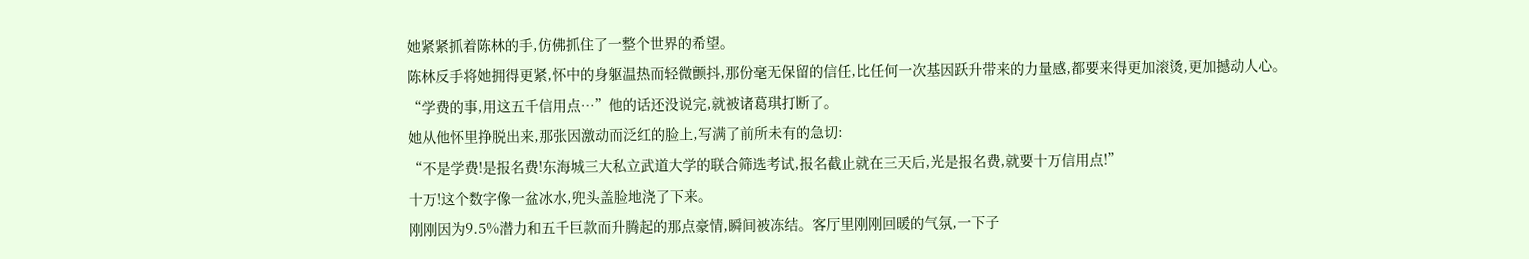她紧紧抓着陈林的手,仿佛抓住了一整个世界的希望。
陈林反手将她拥得更紧,怀中的身躯温热而轻微颤抖,那份毫无保留的信任,比任何一次基因跃升带来的力量感,都要来得更加滚烫,更加撼动人心。
“学费的事,用这五千信用点…”他的话还没说完,就被诸葛琪打断了。
她从他怀里挣脱出来,那张因激动而泛红的脸上,写满了前所未有的急切:
“不是学费!是报名费!东海城三大私立武道大学的联合筛选考试,报名截止就在三天后,光是报名费,就要十万信用点!”
十万!这个数字像一盆冰水,兜头盖脸地浇了下来。
刚刚因为9.5%潜力和五千巨款而升腾起的那点豪情,瞬间被冻结。客厅里刚刚回暖的气氛,一下子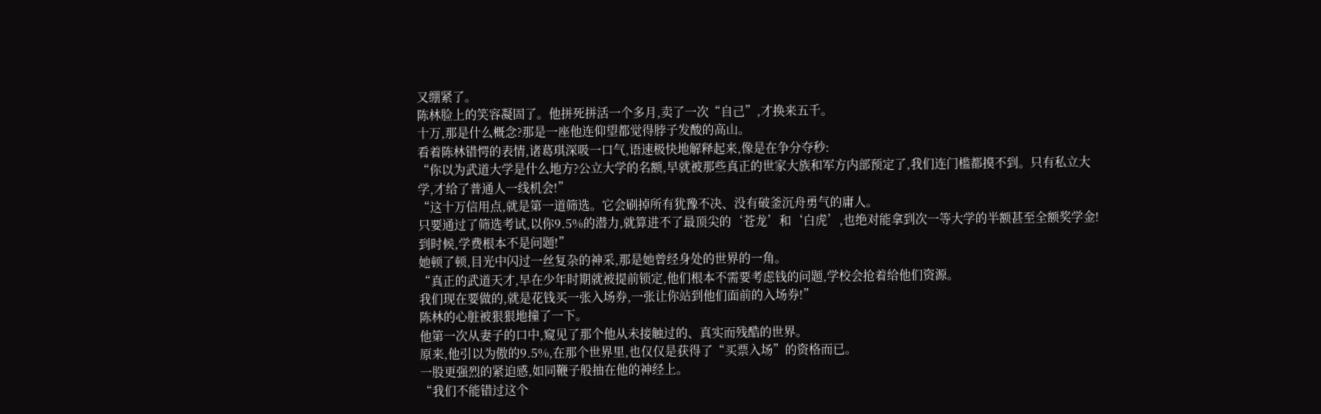又绷紧了。
陈林脸上的笑容凝固了。他拼死拼活一个多月,卖了一次“自己”,才换来五千。
十万,那是什么概念?那是一座他连仰望都觉得脖子发酸的高山。
看着陈林错愕的表情,诸葛琪深吸一口气,语速极快地解释起来,像是在争分夺秒:
“你以为武道大学是什么地方?公立大学的名额,早就被那些真正的世家大族和军方内部预定了,我们连门槛都摸不到。只有私立大学,才给了普通人一线机会!”
“这十万信用点,就是第一道筛选。它会刷掉所有犹豫不决、没有破釜沉舟勇气的庸人。
只要通过了筛选考试,以你9.5%的潜力,就算进不了最顶尖的‘苍龙’和‘白虎’,也绝对能拿到次一等大学的半额甚至全额奖学金!到时候,学费根本不是问题!”
她顿了顿,目光中闪过一丝复杂的神采,那是她曾经身处的世界的一角。
“真正的武道天才,早在少年时期就被提前锁定,他们根本不需要考虑钱的问题,学校会抢着给他们资源。
我们现在要做的,就是花钱买一张入场券,一张让你站到他们面前的入场券!”
陈林的心脏被狠狠地撞了一下。
他第一次从妻子的口中,窥见了那个他从未接触过的、真实而残酷的世界。
原来,他引以为傲的9.5%,在那个世界里,也仅仅是获得了“买票入场”的资格而已。
一股更强烈的紧迫感,如同鞭子般抽在他的神经上。
“我们不能错过这个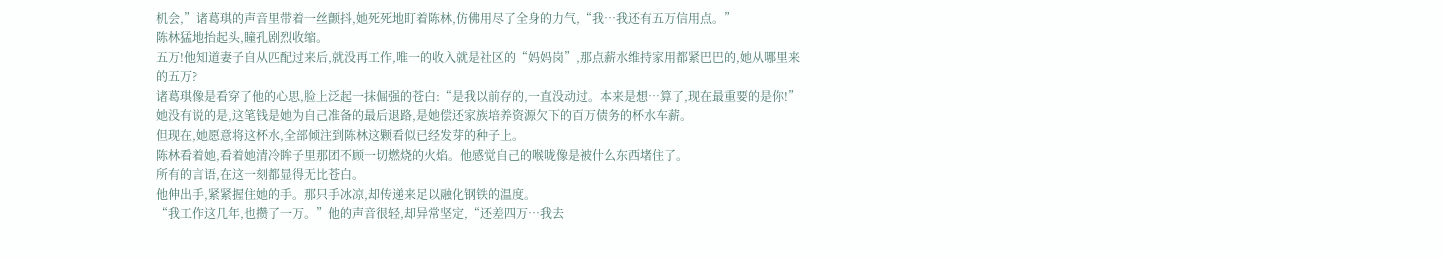机会,”诸葛琪的声音里带着一丝颤抖,她死死地盯着陈林,仿佛用尽了全身的力气,“我…我还有五万信用点。”
陈林猛地抬起头,瞳孔剧烈收缩。
五万!他知道妻子自从匹配过来后,就没再工作,唯一的收入就是社区的“妈妈岗”,那点薪水维持家用都紧巴巴的,她从哪里来的五万?
诸葛琪像是看穿了他的心思,脸上泛起一抹倔强的苍白:“是我以前存的,一直没动过。本来是想…算了,现在最重要的是你!”
她没有说的是,这笔钱是她为自己准备的最后退路,是她偿还家族培养资源欠下的百万债务的杯水车薪。
但现在,她愿意将这杯水,全部倾注到陈林这颗看似已经发芽的种子上。
陈林看着她,看着她清冷眸子里那团不顾一切燃烧的火焰。他感觉自己的喉咙像是被什么东西堵住了。
所有的言语,在这一刻都显得无比苍白。
他伸出手,紧紧握住她的手。那只手冰凉,却传递来足以融化钢铁的温度。
“我工作这几年,也攒了一万。”他的声音很轻,却异常坚定,“还差四万…我去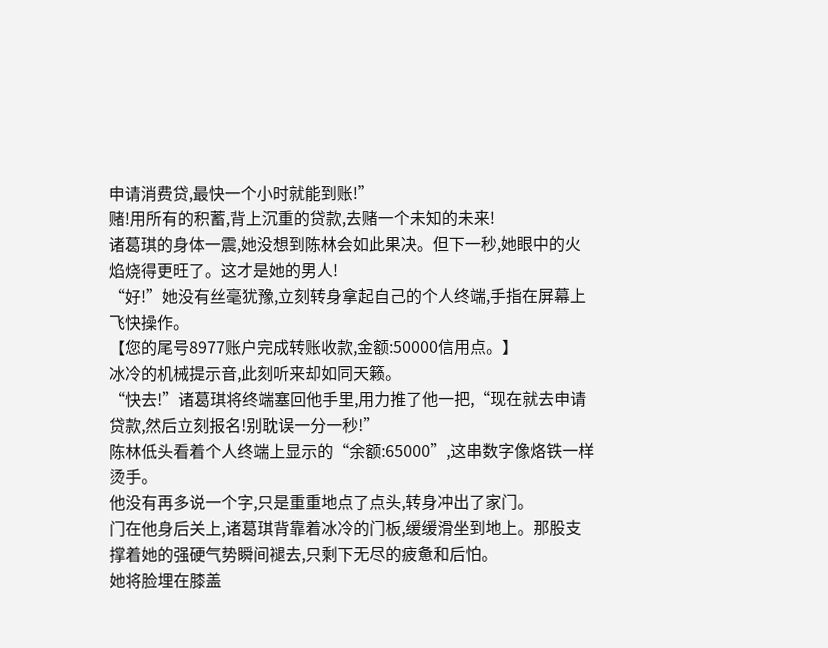申请消费贷,最快一个小时就能到账!”
赌!用所有的积蓄,背上沉重的贷款,去赌一个未知的未来!
诸葛琪的身体一震,她没想到陈林会如此果决。但下一秒,她眼中的火焰烧得更旺了。这才是她的男人!
“好!”她没有丝毫犹豫,立刻转身拿起自己的个人终端,手指在屏幕上飞快操作。
【您的尾号8977账户完成转账收款,金额:50000信用点。】
冰冷的机械提示音,此刻听来却如同天籁。
“快去!”诸葛琪将终端塞回他手里,用力推了他一把,“现在就去申请贷款,然后立刻报名!别耽误一分一秒!”
陈林低头看着个人终端上显示的“余额:65000”,这串数字像烙铁一样烫手。
他没有再多说一个字,只是重重地点了点头,转身冲出了家门。
门在他身后关上,诸葛琪背靠着冰冷的门板,缓缓滑坐到地上。那股支撑着她的强硬气势瞬间褪去,只剩下无尽的疲惫和后怕。
她将脸埋在膝盖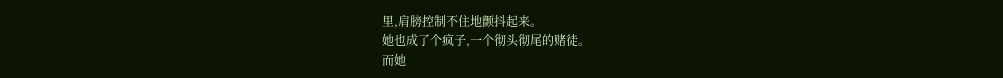里,肩膀控制不住地颤抖起来。
她也成了个疯子,一个彻头彻尾的赌徒。
而她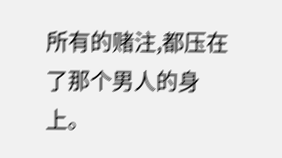所有的赌注,都压在了那个男人的身上。